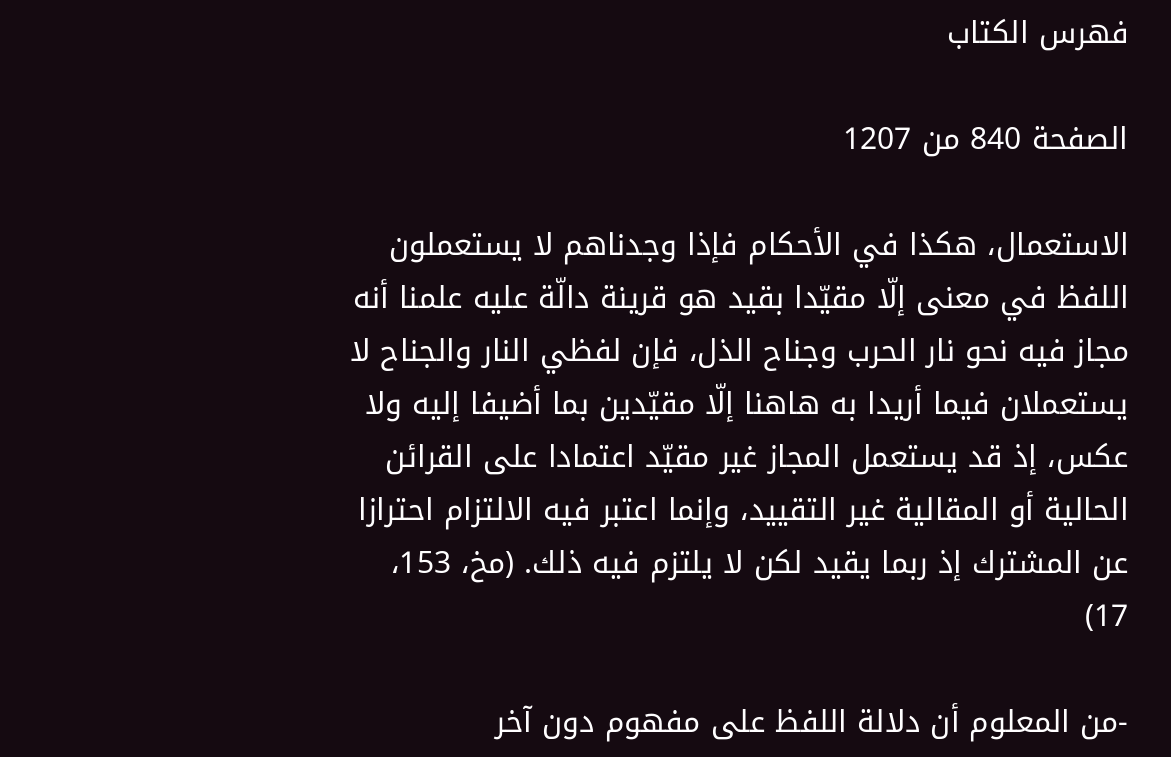فهرس الكتاب

الصفحة 840 من 1207

الاستعمال، هكذا في الأحكام فإذا وجدناهم لا يستعملون اللفظ في معنى إلّا مقيّدا بقيد هو قرينة دالّة عليه علمنا أنه مجاز فيه نحو نار الحرب وجناح الذل، فإن لفظي النار والجناح لا يستعملان فيما أريدا به هاهنا إلّا مقيّدين بما أضيفا إليه ولا عكس، إذ قد يستعمل المجاز غير مقيّد اعتمادا على القرائن الحالية أو المقالية غير التقييد، وإنما اعتبر فيه الالتزام احترازا عن المشترك إذ ربما يقيد لكن لا يلتزم فيه ذلك. (مخ، 153، 17)

-من المعلوم أن دلالة اللفظ على مفهوم دون آخر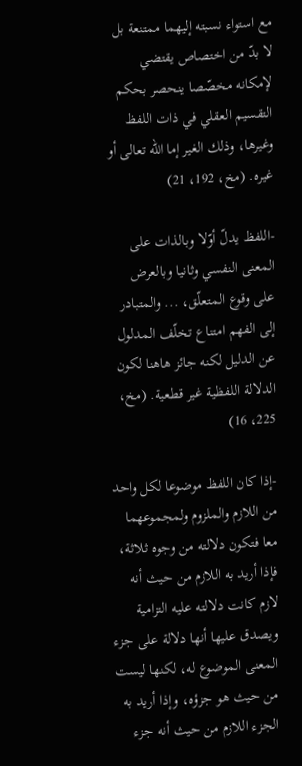مع استواء نسبته إليهما ممتنعة بل لا بدّ من اختصاص يقتضي لإمكانه مخصّصا ينحصر بحكم التقسيم العقلي في ذات اللفظ وغيرها، وذلك الغير إما اللّه تعالى أو غيره. (مخ، 192، 21)

-اللفظ يدلّ أوّلا وبالذات على المعنى النفسي وثانيا وبالعرض على وقوع المتعلّق، ... والمتبادر إلى الفهم امتناع تخلّف المدلول عن الدليل لكنه جائز هاهنا لكون الدلالة اللفظية غير قطعية. (مخ، 225، 16)

-إذا كان اللفظ موضوعا لكل واحد من اللازم والملزوم ولمجموعهما معا فتكون دلالته من وجوه ثلاثة، فإذا أريد به اللازم من حيث أنه لازم كانت دلالته عليه التزامية ويصدق عليها أنها دلالة على جزء المعنى الموضوع له، لكنها ليست من حيث هو جزؤه، وإذا أريد به الجزء اللازم من حيث أنه جزء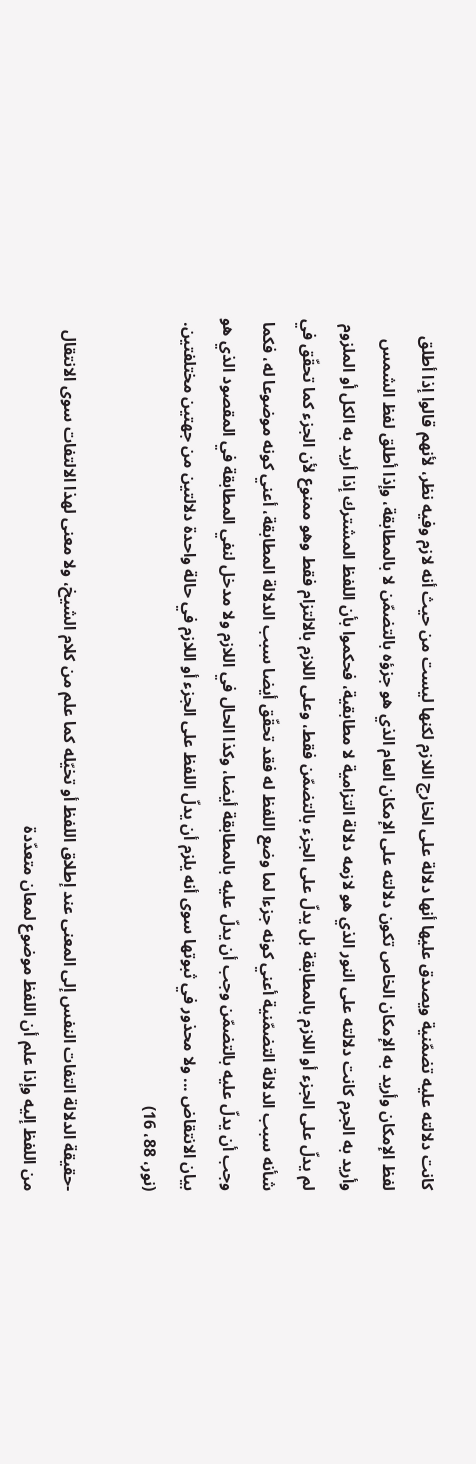كانت دلالته عليه تضمّنية ويصدق عليها أنها دلالة على الخارج اللازم لكنها ليست من حيث أنه لازم وفيه نظر، لأنهم قالوا إذا أطلق لفظ الإمكان وأريد به الإمكان الخاص تكون دلالته على الإمكان العام الذي هو جزؤه بالتضمّن لا بالمطابقة، وإذا أطلق لفظ الشمس وأريد به الجرم كانت دلالته على النور الذي هو لازمه دلالة التزامية لا مطابقية، فحكموا بأن اللفظ المشترك إذا أريد به الكل أو الملزوم لم يدلّ على الجزء أو اللازم بالمطابقة بل يدلّ على الجزء بالتضمّن فقط، وعلى اللازم بالالتزام فقط وهو ممنوع لأن الجزء كما تحقّق في شأنه سبب الدلالة التضمّنية أعني كونه جزءا لما وضع اللفظ له فقد تحقّق أيضا سبب الدلالة المطابقة، أعني كونه موضوعا له، فكما وجب أن يدلّ عليه بالتضمّن وجب أن يدلّ عليه بالمطابقة أيضا، وكذا الحال في اللازم ولا مدخل لنفي المطابقة في المقصود الذي هو بيان الانتقاض ... ولا محذور في ثبوتها سوى أنه يلزم أن يدلّ اللفظ على الجزء أو اللازم في حالة واحدة دلالتين من جهتين مختلفتين. (نور، 88، 16)

-حقيقة الدلالة التفات النفس إلى المعنى عند إطلاق اللفظ أو تخيّله كما علم من كلام الشيخ، ولا معنى لهذا الالتفات سوى الانتقال من اللفظ إليه وإذا علم أن اللفظ موضوع لمعان متعدّدة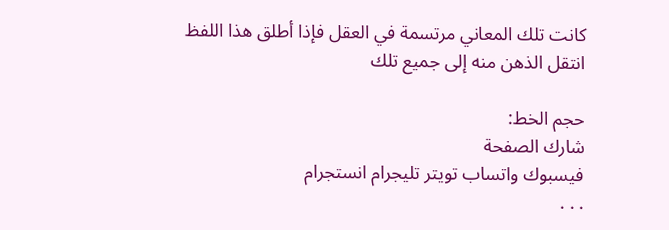كانت تلك المعاني مرتسمة في العقل فإذا أطلق هذا اللفظ انتقل الذهن منه إلى جميع تلك

حجم الخط:
شارك الصفحة
فيسبوك واتساب تويتر تليجرام انستجرام
. . .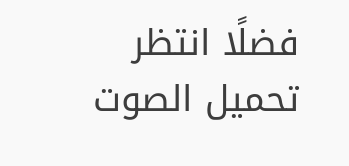فضلًا انتظر تحميل الصوت